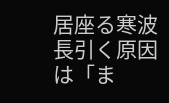居座る寒波 長引く原因は「ま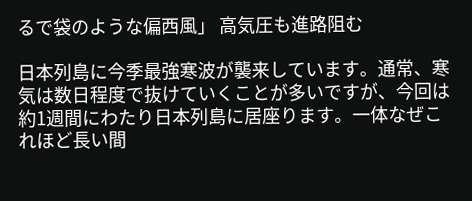るで袋のような偏西風」 高気圧も進路阻む

日本列島に今季最強寒波が襲来しています。通常、寒気は数日程度で抜けていくことが多いですが、今回は約1週間にわたり日本列島に居座ります。一体なぜこれほど長い間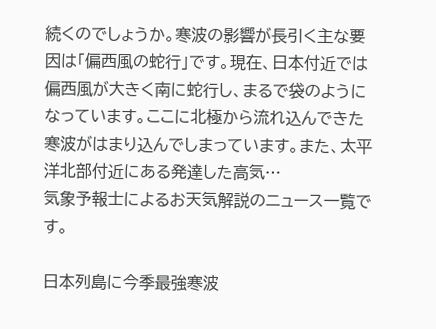続くのでしょうか。寒波の影響が長引く主な要因は「偏西風の蛇行」です。現在、日本付近では偏西風が大きく南に蛇行し、まるで袋のようになっています。ここに北極から流れ込んできた寒波がはまり込んでしまっています。また、太平洋北部付近にある発達した高気…
気象予報士によるお天気解説のニュース一覧です。

日本列島に今季最強寒波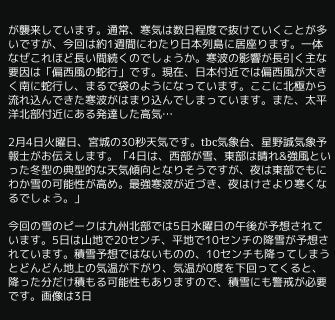が襲来しています。通常、寒気は数日程度で抜けていくことが多いですが、今回は約1週間にわたり日本列島に居座ります。一体なぜこれほど長い間続くのでしょうか。寒波の影響が長引く主な要因は「偏西風の蛇行」です。現在、日本付近では偏西風が大きく南に蛇行し、まるで袋のようになっています。ここに北極から流れ込んできた寒波がはまり込んでしまっています。また、太平洋北部付近にある発達した高気…

2月4日火曜日、宮城の30秒天気です。tbc気象台、星野誠気象予報士がお伝えします。「4日は、西部が雪、東部は晴れ&強風といった冬型の典型的な天気傾向となりそうですが、夜は東部でもにわか雪の可能性が高め。最強寒波が近づき、夜はけさより寒くなるでしょう。」

今回の雪のピークは九州北部では5日水曜日の午後が予想されています。5日は山地で20センチ、平地で10センチの降雪が予想されています。積雪予想ではないものの、10センチも降ってしまうとどんどん地上の気温が下がり、気温が0度を下回ってくると、降った分だけ積もる可能性もありますので、積雪にも警戒が必要です。画像は3日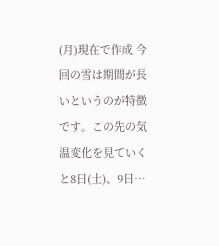(月)現在で作成 今回の雪は期間が長いというのが特徴です。この先の気温変化を見ていくと8日(土)、9日…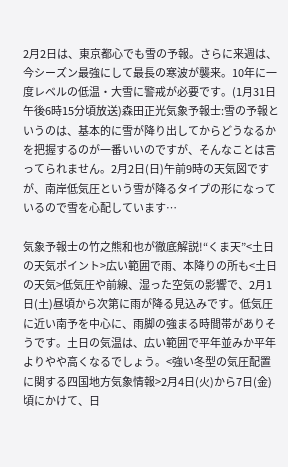2月2日は、東京都心でも雪の予報。さらに来週は、今シーズン最強にして最長の寒波が襲来。10年に一度レベルの低温・大雪に警戒が必要です。(1月31日午後6時15分頃放送)森田正光気象予報士:雪の予報というのは、基本的に雪が降り出してからどうなるかを把握するのが一番いいのですが、そんなことは言ってられません。2月2日(日)午前9時の天気図ですが、南岸低気圧という雪が降るタイプの形になっているので雪を心配しています…

気象予報士の竹之熊和也が徹底解説!“くま天”<土日の天気ポイント>広い範囲で雨、本降りの所も<土日の天気>低気圧や前線、湿った空気の影響で、2月1日(土)昼頃から次第に雨が降る見込みです。低気圧に近い南予を中心に、雨脚の強まる時間帯がありそうです。土日の気温は、広い範囲で平年並みか平年よりやや高くなるでしょう。<強い冬型の気圧配置に関する四国地方気象情報>2月4日(火)から7日(金)頃にかけて、日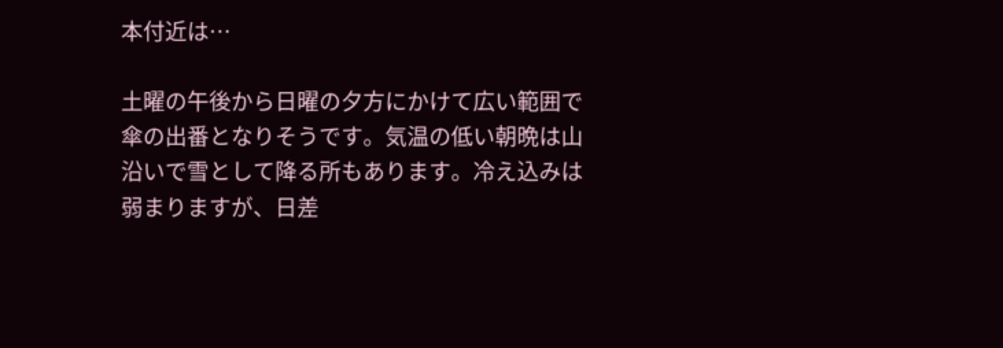本付近は…

土曜の午後から日曜の夕方にかけて広い範囲で傘の出番となりそうです。気温の低い朝晩は山沿いで雪として降る所もあります。冷え込みは弱まりますが、日差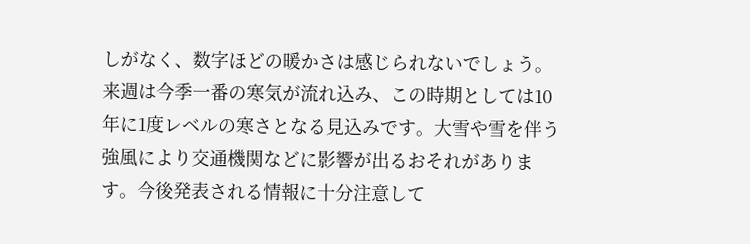しがなく、数字ほどの暖かさは感じられないでしょう。来週は今季一番の寒気が流れ込み、この時期としては10年に1度レベルの寒さとなる見込みです。大雪や雪を伴う強風により交通機関などに影響が出るおそれがあります。今後発表される情報に十分注意して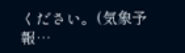ください。(気象予報…